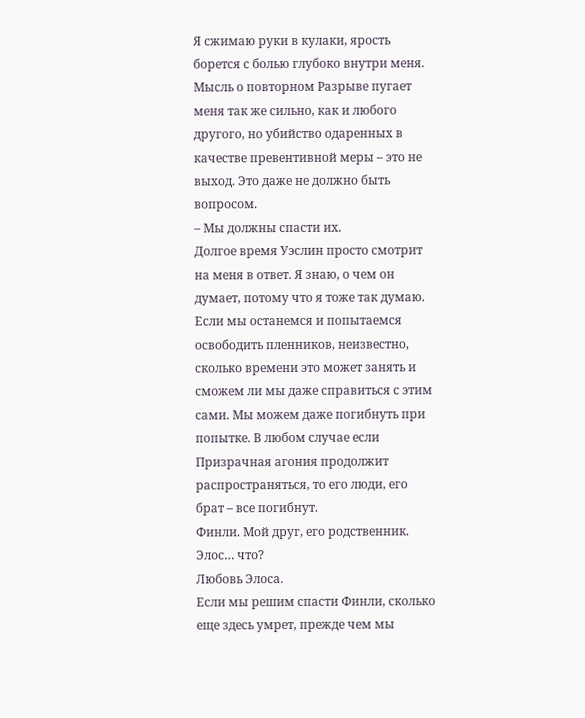Я сжимаю руки в кулаки, ярость борется с болью глубоко внутри меня. Мысль о повторном Разрыве пугает меня так же сильно, как и любого другого, но убийство одаренных в качестве превентивной меры – это не выход. Это даже не должно быть вопросом.
– Мы должны спасти их.
Долгое время Уэслин просто смотрит на меня в ответ. Я знаю, о чем он думает, потому что я тоже так думаю. Если мы останемся и попытаемся освободить пленников, неизвестно, сколько времени это может занять и сможем ли мы даже справиться с этим сами. Мы можем даже погибнуть при попытке. В любом случае если Призрачная агония продолжит распространяться, то его люди, его брат – все погибнут.
Финли. Мой друг, его родственник. Элос… что?
Любовь Элоса.
Если мы решим спасти Финли, сколько еще здесь умрет, прежде чем мы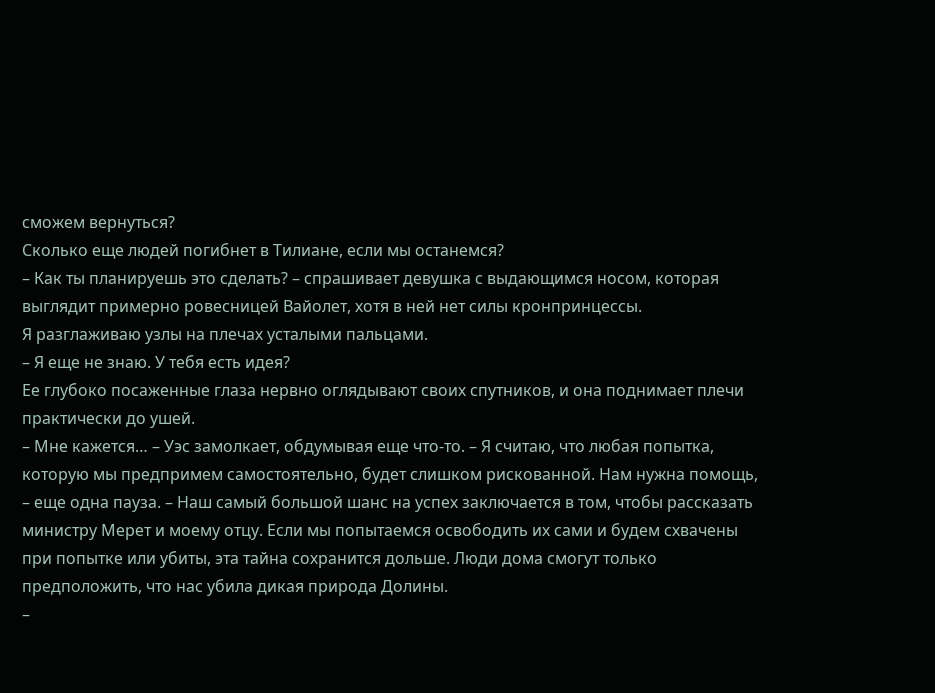сможем вернуться?
Сколько еще людей погибнет в Тилиане, если мы останемся?
– Как ты планируешь это сделать? – спрашивает девушка с выдающимся носом, которая выглядит примерно ровесницей Вайолет, хотя в ней нет силы кронпринцессы.
Я разглаживаю узлы на плечах усталыми пальцами.
– Я еще не знаю. У тебя есть идея?
Ее глубоко посаженные глаза нервно оглядывают своих спутников, и она поднимает плечи практически до ушей.
– Мне кажется… – Уэс замолкает, обдумывая еще что-то. – Я считаю, что любая попытка, которую мы предпримем самостоятельно, будет слишком рискованной. Нам нужна помощь, – еще одна пауза. – Наш самый большой шанс на успех заключается в том, чтобы рассказать министру Мерет и моему отцу. Если мы попытаемся освободить их сами и будем схвачены при попытке или убиты, эта тайна сохранится дольше. Люди дома смогут только предположить, что нас убила дикая природа Долины.
–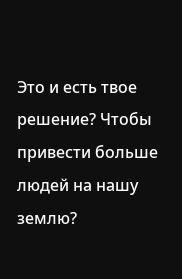Это и есть твое решение? Чтобы привести больше людей на нашу землю?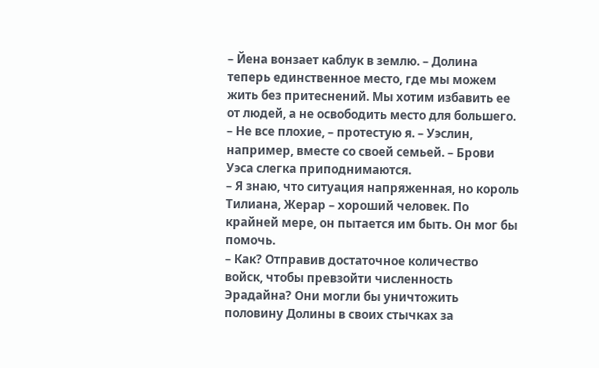– Йена вонзает каблук в землю. – Долина теперь единственное место, где мы можем жить без притеснений. Мы хотим избавить ее от людей, а не освободить место для большего.
– Не все плохие, – протестую я. – Уэслин, например, вместе со своей семьей. – Брови Уэса слегка приподнимаются.
– Я знаю, что ситуация напряженная, но король Тилиана, Жерар – хороший человек. По крайней мере, он пытается им быть. Он мог бы помочь.
– Как? Отправив достаточное количество войск, чтобы превзойти численность Эрадайна? Они могли бы уничтожить половину Долины в своих стычках за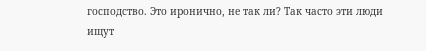господство. Это иронично, не так ли? Так часто эти люди ищут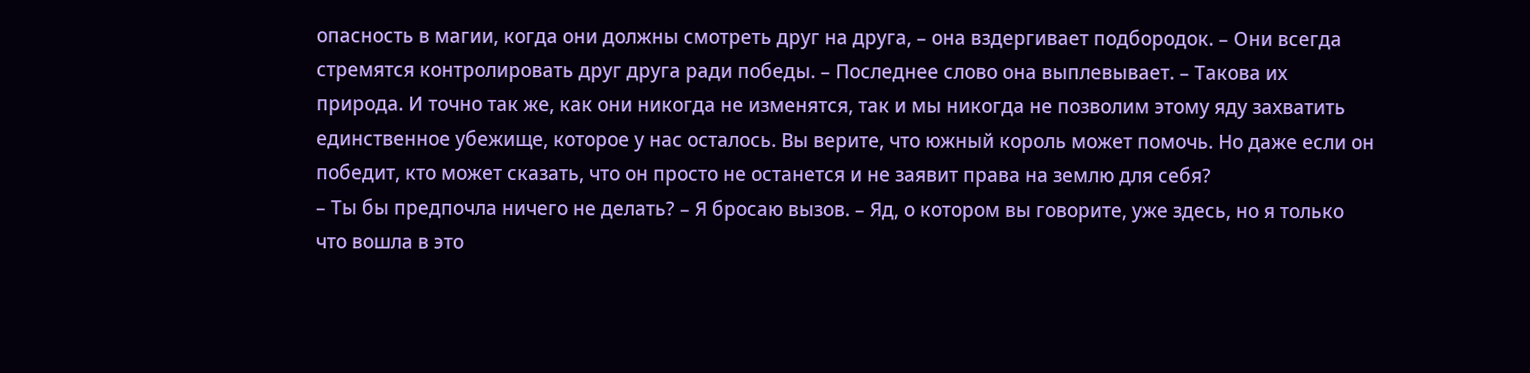опасность в магии, когда они должны смотреть друг на друга, – она вздергивает подбородок. – Они всегда стремятся контролировать друг друга ради победы. – Последнее слово она выплевывает. – Такова их природа. И точно так же, как они никогда не изменятся, так и мы никогда не позволим этому яду захватить единственное убежище, которое у нас осталось. Вы верите, что южный король может помочь. Но даже если он победит, кто может сказать, что он просто не останется и не заявит права на землю для себя?
– Ты бы предпочла ничего не делать? – Я бросаю вызов. – Яд, о котором вы говорите, уже здесь, но я только что вошла в это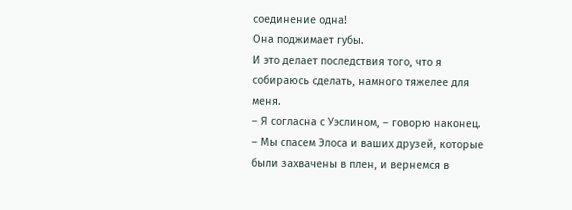соединение одна!
Она поджимает губы.
И это делает последствия того, что я собираюсь сделать, намного тяжелее для меня.
– Я согласна с Уэслином, – говорю наконец. – Мы спасем Элоса и ваших друзей, которые были захвачены в плен, и вернемся в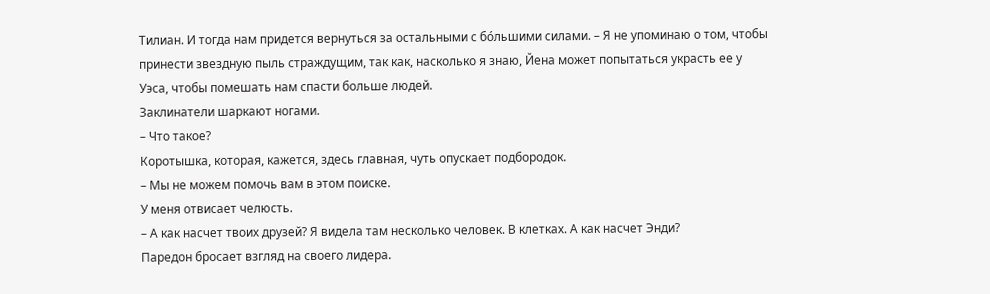Тилиан. И тогда нам придется вернуться за остальными с бо́льшими силами. – Я не упоминаю о том, чтобы принести звездную пыль страждущим, так как, насколько я знаю, Йена может попытаться украсть ее у Уэса, чтобы помешать нам спасти больше людей.
Заклинатели шаркают ногами.
– Что такое?
Коротышка, которая, кажется, здесь главная, чуть опускает подбородок.
– Мы не можем помочь вам в этом поиске.
У меня отвисает челюсть.
– А как насчет твоих друзей? Я видела там несколько человек. В клетках. А как насчет Энди?
Паредон бросает взгляд на своего лидера.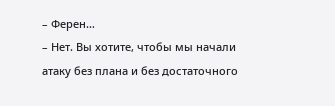– Ферен…
– Нет. Вы хотите, чтобы мы начали атаку без плана и без достаточного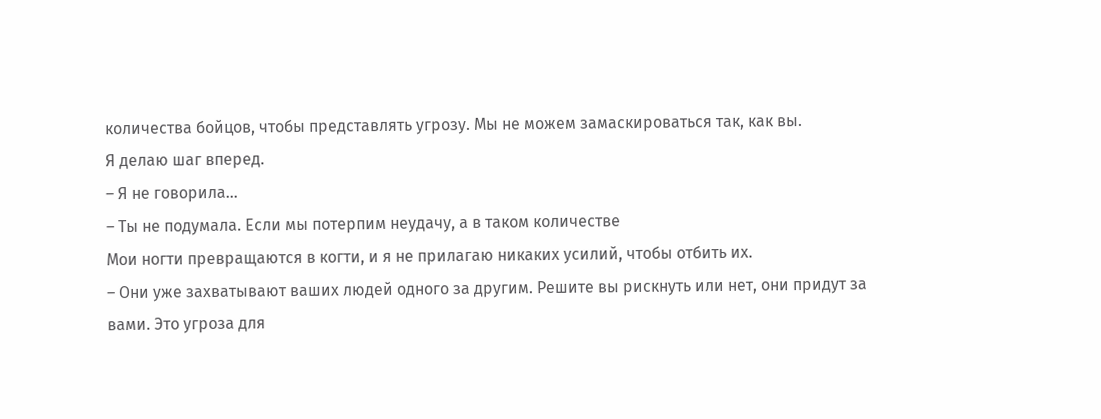количества бойцов, чтобы представлять угрозу. Мы не можем замаскироваться так, как вы.
Я делаю шаг вперед.
– Я не говорила…
– Ты не подумала. Если мы потерпим неудачу, а в таком количестве
Мои ногти превращаются в когти, и я не прилагаю никаких усилий, чтобы отбить их.
– Они уже захватывают ваших людей одного за другим. Решите вы рискнуть или нет, они придут за вами. Это угроза для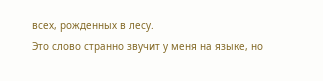всех, рожденных в лесу.
Это слово странно звучит у меня на языке, но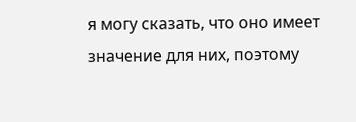я могу сказать, что оно имеет значение для них, поэтому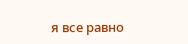я все равно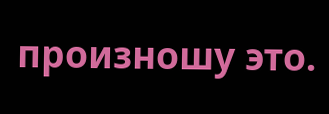произношу это.